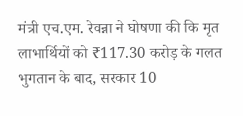मंत्री एच.एम. रेवन्ना ने घोषणा की कि मृत लाभार्थियों को ₹117.30 करोड़ के गलत भुगतान के बाद, सरकार 10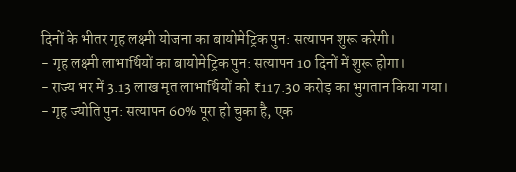दिनों के भीतर गृह लक्ष्मी योजना का बायोमेट्रिक पुन: सत्यापन शुरू करेगी।
- गृह लक्ष्मी लाभार्थियों का बायोमेट्रिक पुन: सत्यापन 10 दिनों में शुरू होगा।
- राज्य भर में 3.13 लाख मृत लाभार्थियों को ₹117.30 करोड़ का भुगतान किया गया।
- गृह ज्योति पुन: सत्यापन 60% पूरा हो चुका है, एक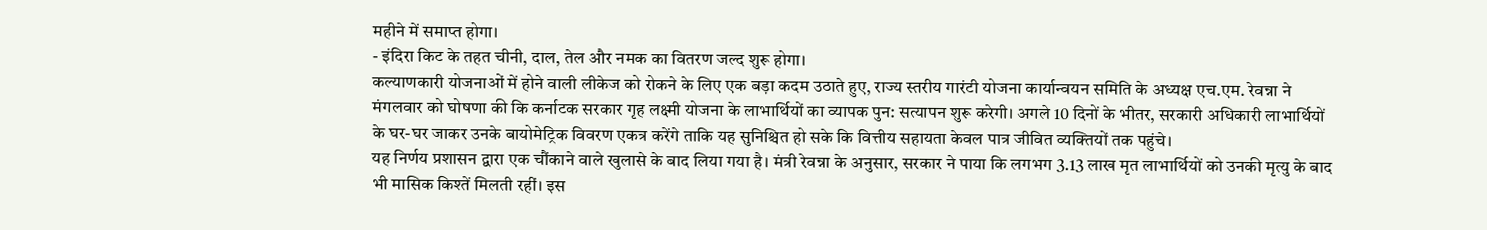महीने में समाप्त होगा।
- इंदिरा किट के तहत चीनी, दाल, तेल और नमक का वितरण जल्द शुरू होगा।
कल्याणकारी योजनाओं में होने वाली लीकेज को रोकने के लिए एक बड़ा कदम उठाते हुए, राज्य स्तरीय गारंटी योजना कार्यान्वयन समिति के अध्यक्ष एच.एम. रेवन्ना ने मंगलवार को घोषणा की कि कर्नाटक सरकार गृह लक्ष्मी योजना के लाभार्थियों का व्यापक पुन: सत्यापन शुरू करेगी। अगले 10 दिनों के भीतर, सरकारी अधिकारी लाभार्थियों के घर-घर जाकर उनके बायोमेट्रिक विवरण एकत्र करेंगे ताकि यह सुनिश्चित हो सके कि वित्तीय सहायता केवल पात्र जीवित व्यक्तियों तक पहुंचे।
यह निर्णय प्रशासन द्वारा एक चौंकाने वाले खुलासे के बाद लिया गया है। मंत्री रेवन्ना के अनुसार, सरकार ने पाया कि लगभग 3.13 लाख मृत लाभार्थियों को उनकी मृत्यु के बाद भी मासिक किश्तें मिलती रहीं। इस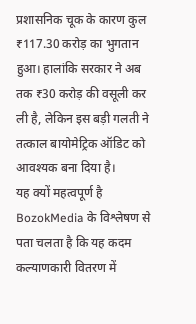प्रशासनिक चूक के कारण कुल ₹117.30 करोड़ का भुगतान हुआ। हालांकि सरकार ने अब तक ₹30 करोड़ की वसूली कर ली है, लेकिन इस बड़ी गलती ने तत्काल बायोमेट्रिक ऑडिट को आवश्यक बना दिया है।
यह क्यों महत्वपूर्ण है
BozokMedia के विश्लेषण से पता चलता है कि यह कदम कल्याणकारी वितरण में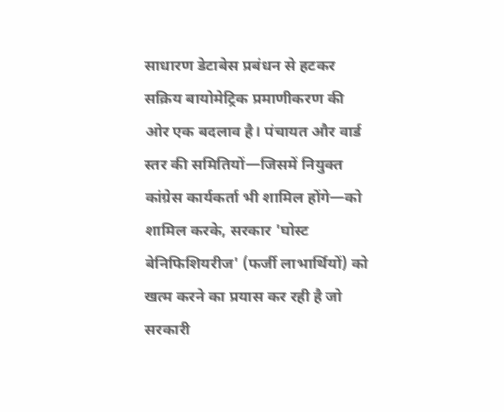साधारण डेटाबेस प्रबंधन से हटकर सक्रिय बायोमेट्रिक प्रमाणीकरण की ओर एक बदलाव है। पंचायत और वार्ड स्तर की समितियों—जिसमें नियुक्त कांग्रेस कार्यकर्ता भी शामिल होंगे—को शामिल करके, सरकार 'घोस्ट बेनिफिशियरीज' (फर्जी लाभार्थियों) को खत्म करने का प्रयास कर रही है जो सरकारी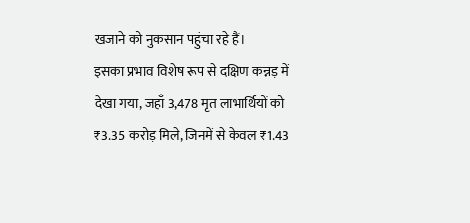खजाने को नुकसान पहुंचा रहे हैं।
इसका प्रभाव विशेष रूप से दक्षिण कन्नड़ में देखा गया, जहाँ 3,478 मृत लाभार्थियों को ₹3.35 करोड़ मिले, जिनमें से केवल ₹1.43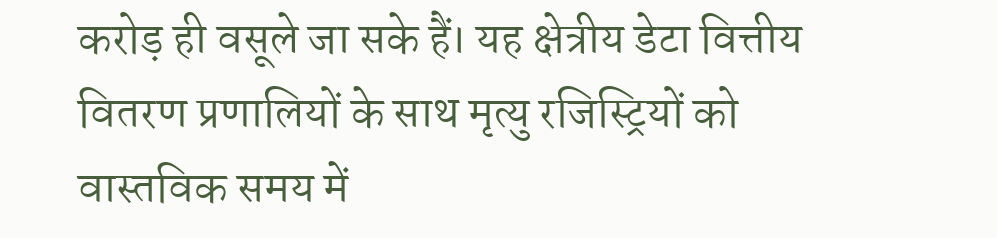करोड़ ही वसूले जा सके हैं। यह क्षेत्रीय डेटा वित्तीय वितरण प्रणालियों के साथ मृत्यु रजिस्ट्रियों को वास्तविक समय में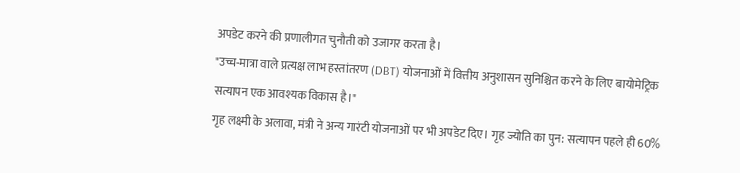अपडेट करने की प्रणालीगत चुनौती को उजागर करता है।
"उच्च-मात्रा वाले प्रत्यक्ष लाभ हस्तांतरण (DBT) योजनाओं में वित्तीय अनुशासन सुनिश्चित करने के लिए बायोमेट्रिक सत्यापन एक आवश्यक विकास है।"
गृह लक्ष्मी के अलावा, मंत्री ने अन्य गारंटी योजनाओं पर भी अपडेट दिए। गृह ज्योति का पुन: सत्यापन पहले ही 60%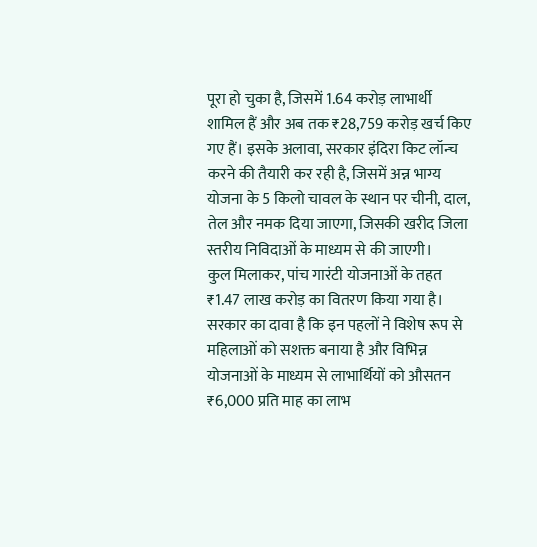पूरा हो चुका है, जिसमें 1.64 करोड़ लाभार्थी शामिल हैं और अब तक ₹28,759 करोड़ खर्च किए गए हैं। इसके अलावा, सरकार इंदिरा किट लॉन्च करने की तैयारी कर रही है, जिसमें अन्न भाग्य योजना के 5 किलो चावल के स्थान पर चीनी, दाल, तेल और नमक दिया जाएगा, जिसकी खरीद जिला स्तरीय निविदाओं के माध्यम से की जाएगी।
कुल मिलाकर, पांच गारंटी योजनाओं के तहत ₹1.47 लाख करोड़ का वितरण किया गया है। सरकार का दावा है कि इन पहलों ने विशेष रूप से महिलाओं को सशक्त बनाया है और विभिन्न योजनाओं के माध्यम से लाभार्थियों को औसतन ₹6,000 प्रति माह का लाभ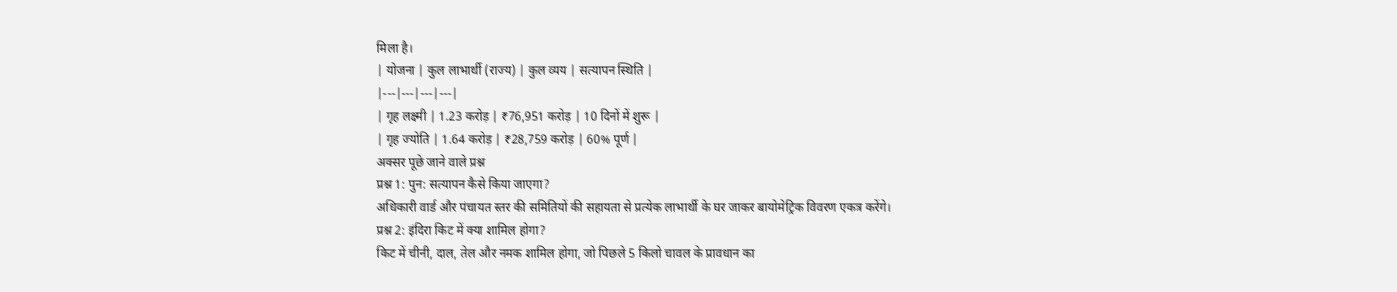मिला है।
| योजना | कुल लाभार्थी (राज्य) | कुल व्यय | सत्यापन स्थिति |
|---|---|---|---|
| गृह लक्ष्मी | 1.23 करोड़ | ₹76,951 करोड़ | 10 दिनों में शुरू |
| गृह ज्योति | 1.64 करोड़ | ₹28,759 करोड़ | 60% पूर्ण |
अक्सर पूछे जाने वाले प्रश्न
प्रश्न 1: पुन: सत्यापन कैसे किया जाएगा?
अधिकारी वार्ड और पंचायत स्तर की समितियों की सहायता से प्रत्येक लाभार्थी के घर जाकर बायोमेट्रिक विवरण एकत्र करेंगे।
प्रश्न 2: इंदिरा किट में क्या शामिल होगा?
किट में चीनी, दाल, तेल और नमक शामिल होगा, जो पिछले 5 किलो चावल के प्रावधान का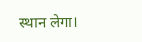स्थान लेगा।